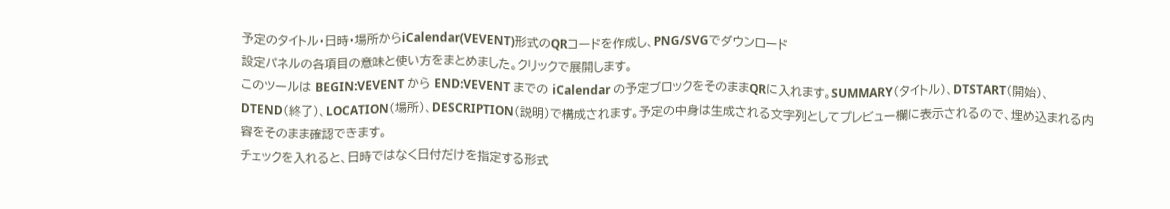予定のタイトル・日時・場所からiCalendar(VEVENT)形式のQRコードを作成し、PNG/SVGでダウンロード
設定パネルの各項目の意味と使い方をまとめました。クリックで展開します。
このツールは BEGIN:VEVENT から END:VEVENT までの iCalendar の予定ブロックをそのままQRに入れます。SUMMARY(タイトル)、DTSTART(開始)、DTEND(終了)、LOCATION(場所)、DESCRIPTION(説明)で構成されます。予定の中身は生成される文字列としてプレビュー欄に表示されるので、埋め込まれる内容をそのまま確認できます。
チェックを入れると、日時ではなく日付だけを指定する形式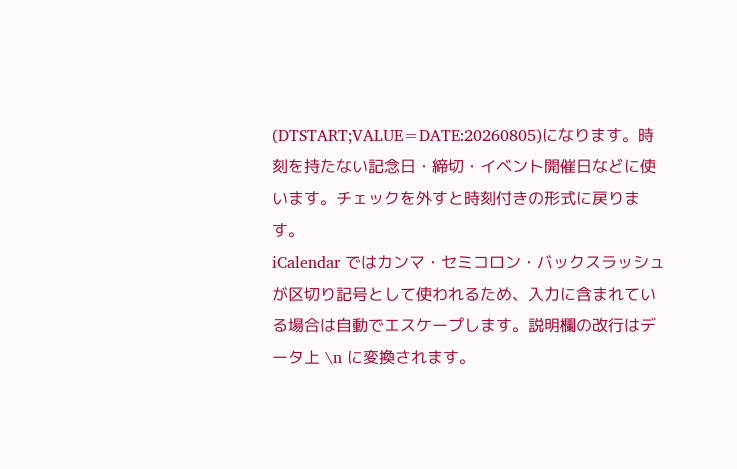(DTSTART;VALUE=DATE:20260805)になります。時刻を持たない記念日・締切・イベント開催日などに使います。チェックを外すと時刻付きの形式に戻ります。
iCalendar ではカンマ・セミコロン・バックスラッシュが区切り記号として使われるため、入力に含まれている場合は自動でエスケープします。説明欄の改行はデータ上 \n に変換されます。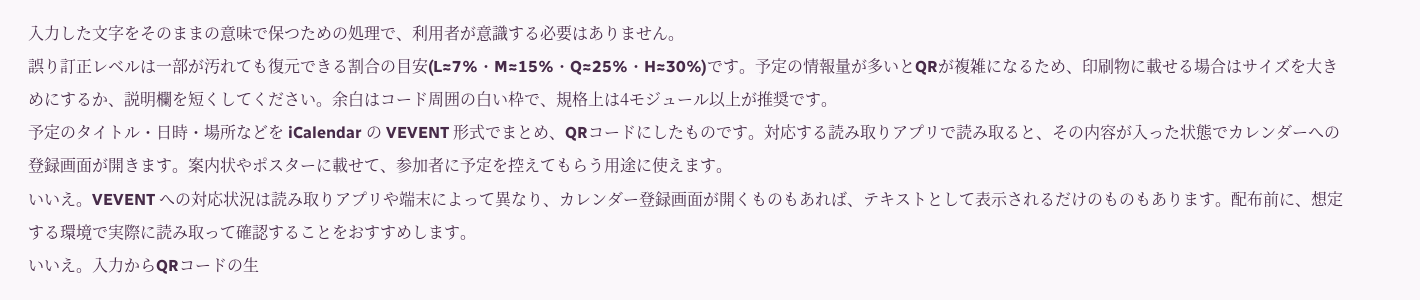入力した文字をそのままの意味で保つための処理で、利用者が意識する必要はありません。
誤り訂正レベルは一部が汚れても復元できる割合の目安(L≈7%・M≈15%・Q≈25%・H≈30%)です。予定の情報量が多いとQRが複雑になるため、印刷物に載せる場合はサイズを大きめにするか、説明欄を短くしてください。余白はコード周囲の白い枠で、規格上は4モジュール以上が推奨です。
予定のタイトル・日時・場所などを iCalendar の VEVENT 形式でまとめ、QRコードにしたものです。対応する読み取りアプリで読み取ると、その内容が入った状態でカレンダーへの登録画面が開きます。案内状やポスターに載せて、参加者に予定を控えてもらう用途に使えます。
いいえ。VEVENT への対応状況は読み取りアプリや端末によって異なり、カレンダー登録画面が開くものもあれば、テキストとして表示されるだけのものもあります。配布前に、想定する環境で実際に読み取って確認することをおすすめします。
いいえ。入力からQRコードの生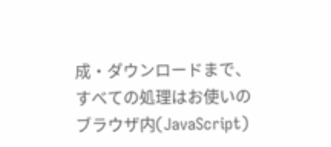成・ダウンロードまで、すべての処理はお使いのブラウザ内(JavaScript)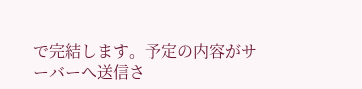で完結します。予定の内容がサーバーへ送信さ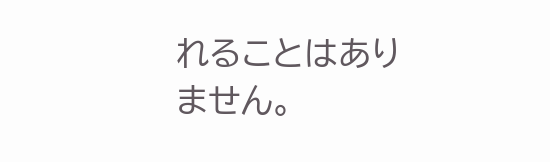れることはありません。